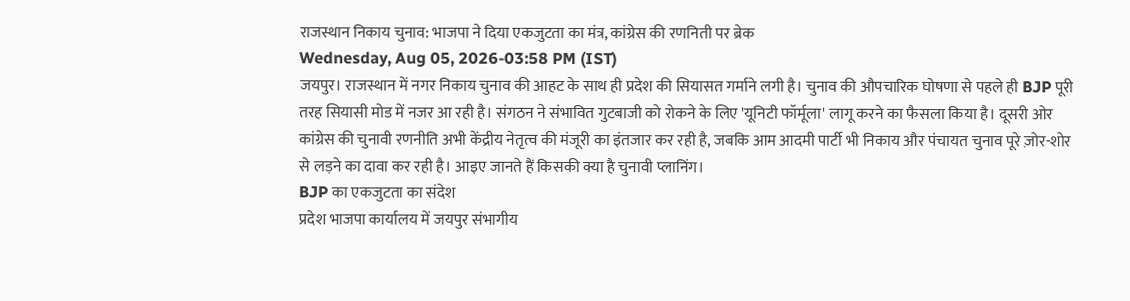राजस्थान निकाय चुनाव: भाजपा ने दिया एकजुटता का मंत्र, कांग्रेस की रणनिती पर ब्रेक
Wednesday, Aug 05, 2026-03:58 PM (IST)
जयपुर। राजस्थान में नगर निकाय चुनाव की आहट के साथ ही प्रदेश की सियासत गर्माने लगी है। चुनाव की औपचारिक घोषणा से पहले ही BJP पूरी तरह सियासी मोड में नजर आ रही है। संगठन ने संभावित गुटबाजी को रोकने के लिए 'यूनिटी फॉर्मूला' लागू करने का फैसला किया है। दूसरी ओर कांग्रेस की चुनावी रणनीति अभी केंद्रीय नेतृत्व की मंजूरी का इंतजार कर रही है, जबकि आम आदमी पार्टी भी निकाय और पंचायत चुनाव पूरे ज़ोर-शोर से लड़ने का दावा कर रही है। आइए जानते हैं किसकी क्या है चुनावी प्लानिंग।
BJP का एकजुटता का संदेश
प्रदेश भाजपा कार्यालय में जयपुर संभागीय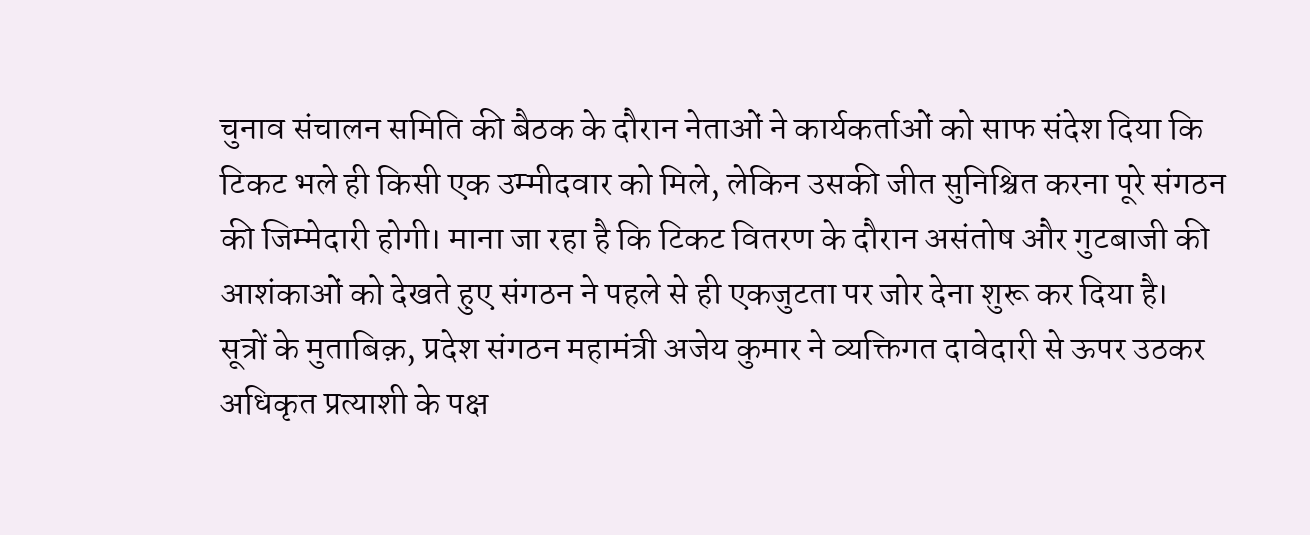चुनाव संचालन समिति की बैठक के दौरान नेताओं ने कार्यकर्ताओं को साफ संदेश दिया कि टिकट भले ही किसी एक उम्मीदवार को मिले, लेकिन उसकी जीत सुनिश्चित करना पूरे संगठन की जिम्मेदारी होगी। माना जा रहा है कि टिकट वितरण के दौरान असंतोष और गुटबाजी की आशंकाओं को देखते हुए संगठन ने पहले से ही एकजुटता पर जोर देना शुरू कर दिया है।
सूत्रों के मुताबिक़, प्रदेश संगठन महामंत्री अजेय कुमार ने व्यक्तिगत दावेदारी से ऊपर उठकर अधिकृत प्रत्याशी के पक्ष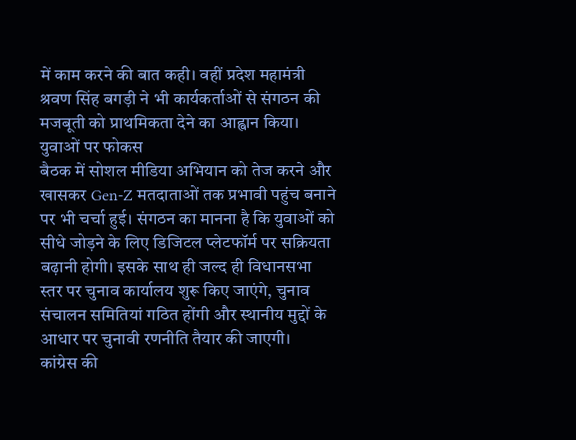में काम करने की बात कही। वहीं प्रदेश महामंत्री श्रवण सिंह बगड़ी ने भी कार्यकर्ताओं से संगठन की मजबूती को प्राथमिकता देने का आह्वान किया।
युवाओं पर फोकस
बैठक में सोशल मीडिया अभियान को तेज करने और खासकर Gen-Z मतदाताओं तक प्रभावी पहुंच बनाने पर भी चर्चा हुई। संगठन का मानना है कि युवाओं को सीधे जोड़ने के लिए डिजिटल प्लेटफॉर्म पर सक्रियता बढ़ानी होगी। इसके साथ ही जल्द ही विधानसभा स्तर पर चुनाव कार्यालय शुरू किए जाएंगे, चुनाव संचालन समितियां गठित होंगी और स्थानीय मुद्दों के आधार पर चुनावी रणनीति तैयार की जाएगी।
कांग्रेस की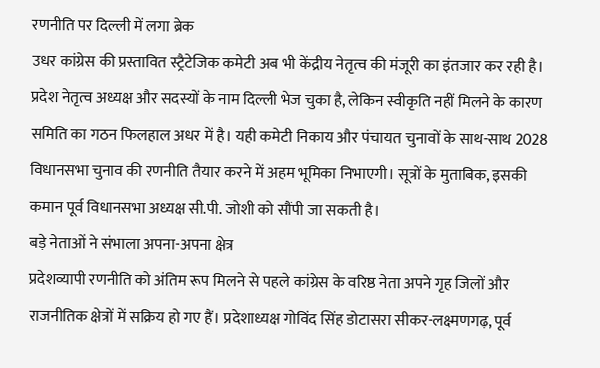रणनीति पर दिल्ली में लगा ब्रेक
उधर कांग्रेस की प्रस्तावित स्ट्रैटेजिक कमेटी अब भी केंद्रीय नेतृत्व की मंजूरी का इंतजार कर रही है। प्रदेश नेतृत्व अध्यक्ष और सदस्यों के नाम दिल्ली भेज चुका है, लेकिन स्वीकृति नहीं मिलने के कारण समिति का गठन फिलहाल अधर में है। यही कमेटी निकाय और पंचायत चुनावों के साथ-साथ 2028 विधानसभा चुनाव की रणनीति तैयार करने में अहम भूमिका निभाएगी। सूत्रों के मुताबिक, इसकी कमान पूर्व विधानसभा अध्यक्ष सी.पी. जोशी को सौंपी जा सकती है।
बड़े नेताओं ने संभाला अपना-अपना क्षेत्र
प्रदेशव्यापी रणनीति को अंतिम रूप मिलने से पहले कांग्रेस के वरिष्ठ नेता अपने गृह जिलों और राजनीतिक क्षेत्रों में सक्रिय हो गए हैं। प्रदेशाध्यक्ष गोविंद सिंह डोटासरा सीकर-लक्ष्मणगढ़, पूर्व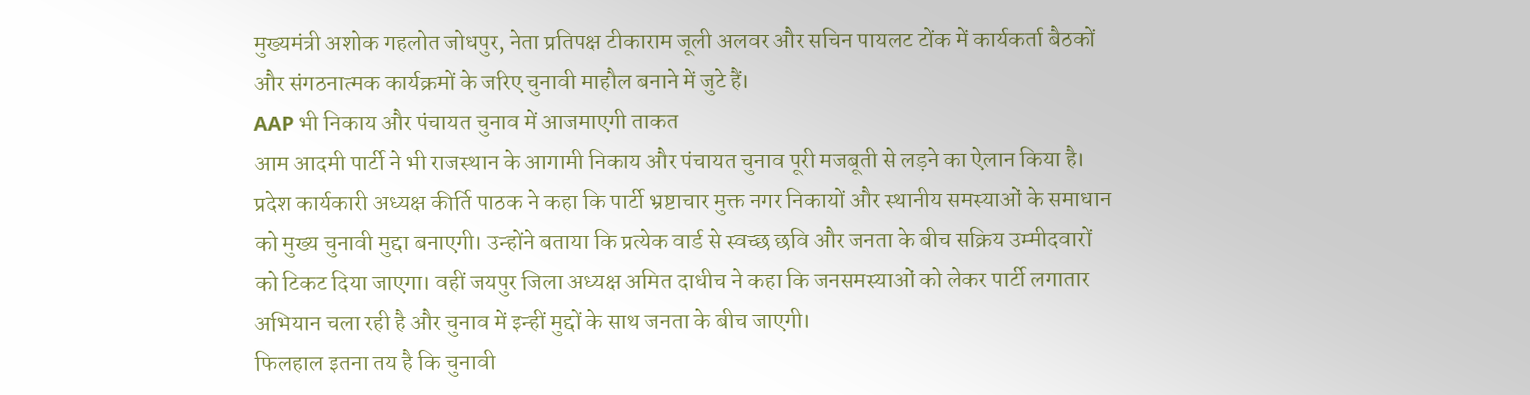मुख्यमंत्री अशोक गहलोत जोधपुर, नेता प्रतिपक्ष टीकाराम जूली अलवर और सचिन पायलट टोंक में कार्यकर्ता बैठकों और संगठनात्मक कार्यक्रमों के जरिए चुनावी माहौल बनाने में जुटे हैं।
AAP भी निकाय और पंचायत चुनाव में आजमाएगी ताकत
आम आदमी पार्टी ने भी राजस्थान के आगामी निकाय और पंचायत चुनाव पूरी मजबूती से लड़ने का ऐलान किया है। प्रदेश कार्यकारी अध्यक्ष कीर्ति पाठक ने कहा कि पार्टी भ्रष्टाचार मुक्त नगर निकायों और स्थानीय समस्याओं के समाधान को मुख्य चुनावी मुद्दा बनाएगी। उन्होंने बताया कि प्रत्येक वार्ड से स्वच्छ छवि और जनता के बीच सक्रिय उम्मीदवारों को टिकट दिया जाएगा। वहीं जयपुर जिला अध्यक्ष अमित दाधीच ने कहा कि जनसमस्याओं को लेकर पार्टी लगातार अभियान चला रही है और चुनाव में इन्हीं मुद्दों के साथ जनता के बीच जाएगी।
फिलहाल इतना तय है कि चुनावी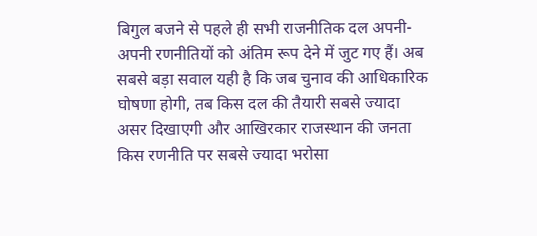बिगुल बजने से पहले ही सभी राजनीतिक दल अपनी-अपनी रणनीतियों को अंतिम रूप देने में जुट गए हैं। अब सबसे बड़ा सवाल यही है कि जब चुनाव की आधिकारिक घोषणा होगी, तब किस दल की तैयारी सबसे ज्यादा असर दिखाएगी और आखिरकार राजस्थान की जनता किस रणनीति पर सबसे ज्यादा भरोसा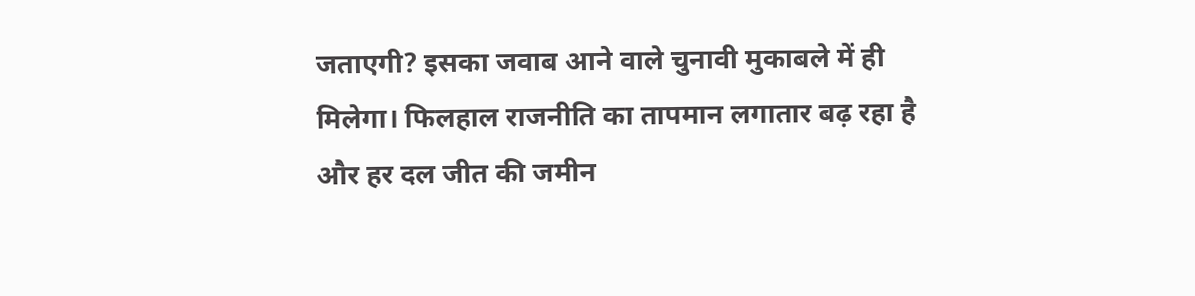जताएगी? इसका जवाब आने वाले चुनावी मुकाबले में ही मिलेगा। फिलहाल राजनीति का तापमान लगातार बढ़ रहा है और हर दल जीत की जमीन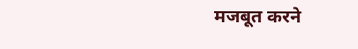मजबूत करने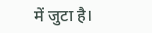में जुटा है।